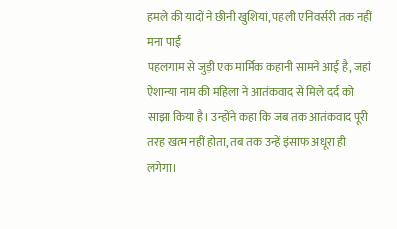हमले की यादों ने छीनी खुशियां, पहली एनिवर्सरी तक नहीं मना पाईं
पहलगाम से जुड़ी एक मार्मिक कहानी सामने आई है, जहां ऐशान्या नाम की महिला ने आतंकवाद से मिले दर्द को साझा किया है। उन्होंने कहा कि जब तक आतंकवाद पूरी तरह खत्म नहीं होता, तब तक उन्हें इंसाफ अधूरा ही लगेगा।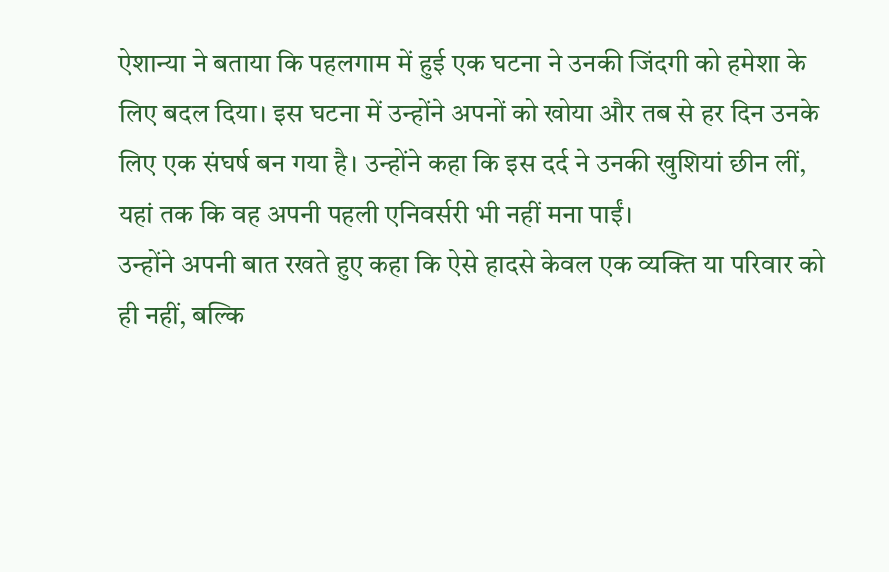ऐशान्या ने बताया कि पहलगाम में हुई एक घटना ने उनकी जिंदगी को हमेशा के लिए बदल दिया। इस घटना में उन्होंने अपनों को खोया और तब से हर दिन उनके लिए एक संघर्ष बन गया है। उन्होंने कहा कि इस दर्द ने उनकी खुशियां छीन लीं, यहां तक कि वह अपनी पहली एनिवर्सरी भी नहीं मना पाईं।
उन्होंने अपनी बात रखते हुए कहा कि ऐसे हादसे केवल एक व्यक्ति या परिवार को ही नहीं, बल्कि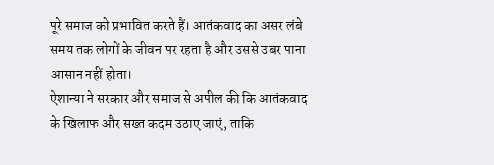पूरे समाज को प्रभावित करते हैं। आतंकवाद का असर लंबे समय तक लोगों के जीवन पर रहता है और उससे उबर पाना आसान नहीं होता।
ऐशान्या ने सरकार और समाज से अपील की कि आतंकवाद के खिलाफ और सख्त कदम उठाए जाएं, ताकि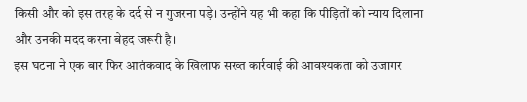किसी और को इस तरह के दर्द से न गुजरना पड़े। उन्होंने यह भी कहा कि पीड़ितों को न्याय दिलाना और उनकी मदद करना बेहद जरूरी है।
इस घटना ने एक बार फिर आतंकवाद के खिलाफ सख्त कार्रवाई की आवश्यकता को उजागर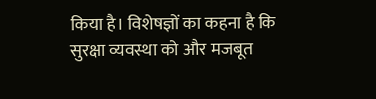किया है। विशेषज्ञों का कहना है कि सुरक्षा व्यवस्था को और मजबूत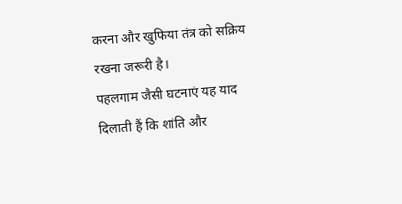करना और खुफिया तंत्र को सक्रिय रखना जरूरी है।
पहलगाम जैसी घटनाएं यह याद दिलाती हैं कि शांति और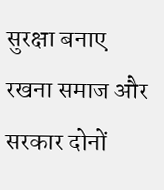सुरक्षा बनाए रखना समाज और सरकार दोनों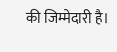की जिम्मेदारी है।